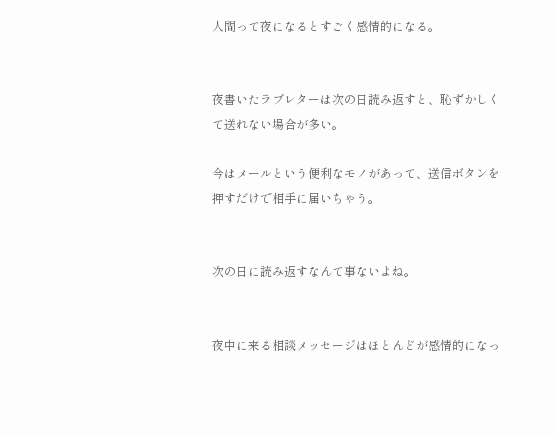人間って夜になるとすごく感情的になる。


夜書いたラブレターは次の日読み返すと、恥ずかしくて送れない場合が多い。

今はメールという便利なモノがあって、送信ボタンを押すだけで相手に届いちゃう。


次の日に読み返すなんて事ないよね。


夜中に来る相談メッセージはほとんどが感情的になっ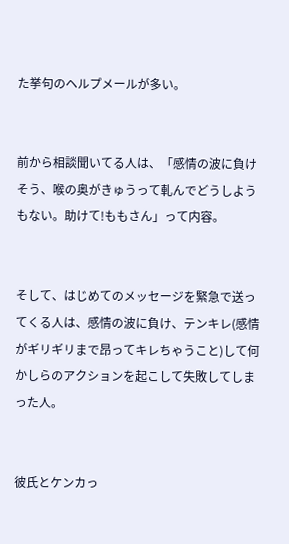た挙句のヘルプメールが多い。


前から相談聞いてる人は、「感情の波に負けそう、喉の奥がきゅうって軋んでどうしようもない。助けて!ももさん」って内容。


そして、はじめてのメッセージを緊急で送ってくる人は、感情の波に負け、テンキレ(感情がギリギリまで昂ってキレちゃうこと)して何かしらのアクションを起こして失敗してしまった人。


彼氏とケンカっ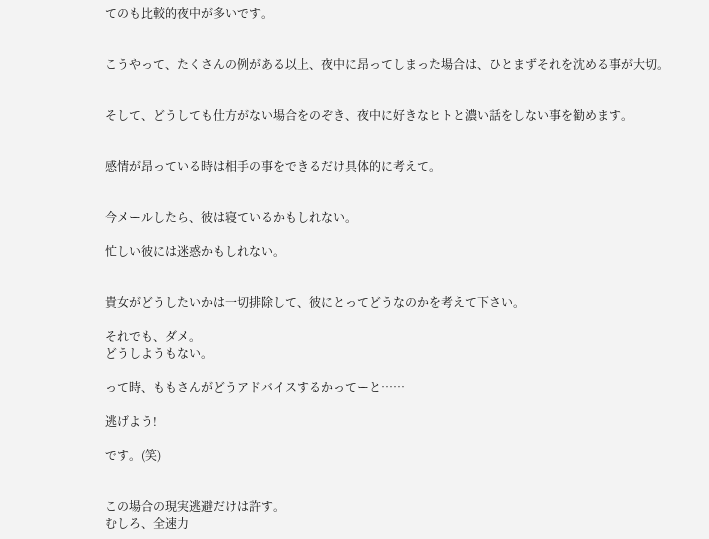てのも比較的夜中が多いです。


こうやって、たくさんの例がある以上、夜中に昂ってしまった場合は、ひとまずそれを沈める事が大切。


そして、どうしても仕方がない場合をのぞき、夜中に好きなヒトと濃い話をしない事を勧めます。


感情が昂っている時は相手の事をできるだけ具体的に考えて。


今メールしたら、彼は寝ているかもしれない。

忙しい彼には迷惑かもしれない。


貴女がどうしたいかは一切排除して、彼にとってどうなのかを考えて下さい。

それでも、ダメ。
どうしようもない。

って時、ももさんがどうアドバイスするかってーと……

逃げよう!

です。(笑)


この場合の現実逃避だけは許す。
むしろ、全速力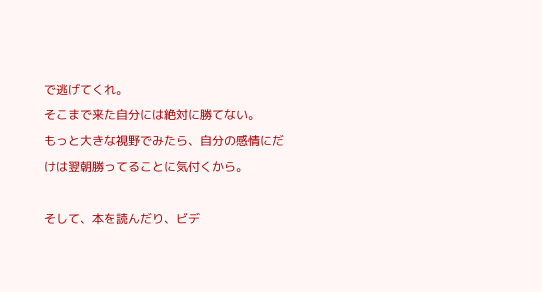で逃げてくれ。
そこまで来た自分には絶対に勝てない。
もっと大きな視野でみたら、自分の感情にだけは翌朝勝ってることに気付くから。

そして、本を読んだり、ビデ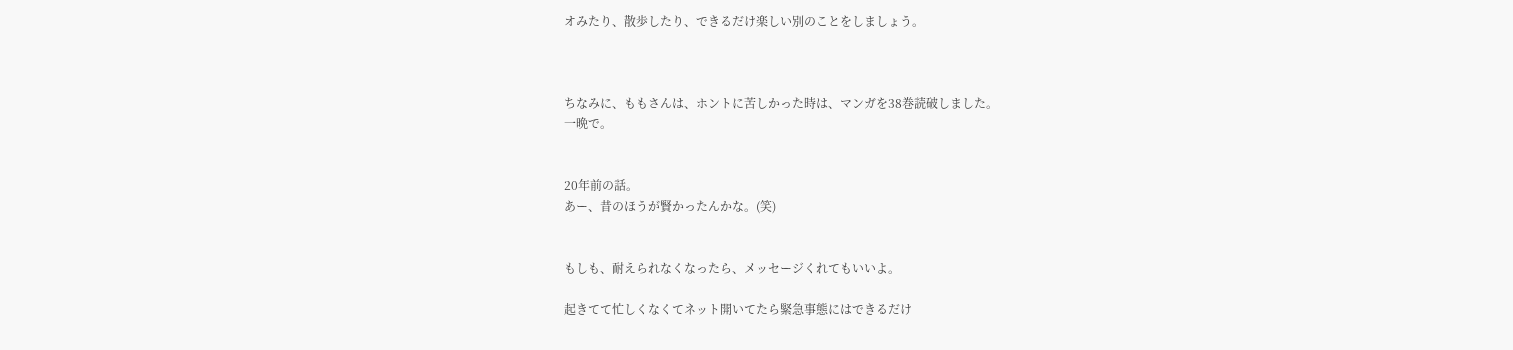オみたり、散歩したり、できるだけ楽しい別のことをしましょう。



ちなみに、ももさんは、ホントに苦しかった時は、マンガを38巻読破しました。
一晩で。


20年前の話。
あー、昔のほうが賢かったんかな。(笑)


もしも、耐えられなくなったら、メッセージくれてもいいよ。

起きてて忙しくなくてネット開いてたら緊急事態にはできるだけ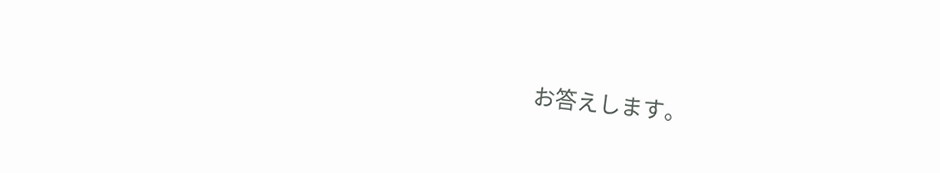お答えします。